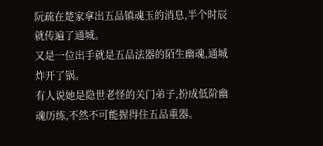阮疏在楚家拿出五品镇魂玉的消息,半个时辰就传遍了通城。
又是一位出手就是五品法器的陌生幽魂,通城炸开了锅。
有人说她是隐世老怪的关门弟子,扮成低阶幽魂历练,不然不可能握得住五品重器。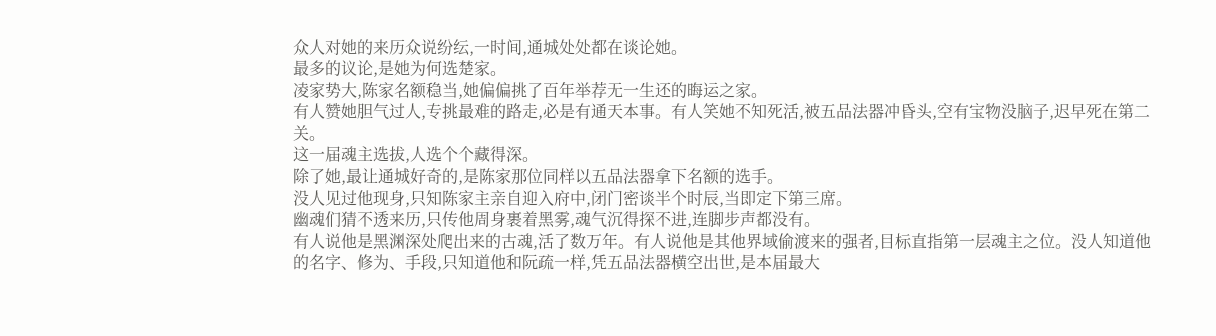众人对她的来历众说纷纭,一时间,通城处处都在谈论她。
最多的议论,是她为何选楚家。
凌家势大,陈家名额稳当,她偏偏挑了百年举荐无一生还的晦运之家。
有人赞她胆气过人,专挑最难的路走,必是有通天本事。有人笑她不知死活,被五品法器冲昏头,空有宝物没脑子,迟早死在第二关。
这一届魂主选拔,人选个个藏得深。
除了她,最让通城好奇的,是陈家那位同样以五品法器拿下名额的选手。
没人见过他现身,只知陈家主亲自迎入府中,闭门密谈半个时辰,当即定下第三席。
幽魂们猜不透来历,只传他周身裹着黑雾,魂气沉得探不进,连脚步声都没有。
有人说他是黑渊深处爬出来的古魂,活了数万年。有人说他是其他界域偷渡来的强者,目标直指第一层魂主之位。没人知道他的名字、修为、手段,只知道他和阮疏一样,凭五品法器横空出世,是本届最大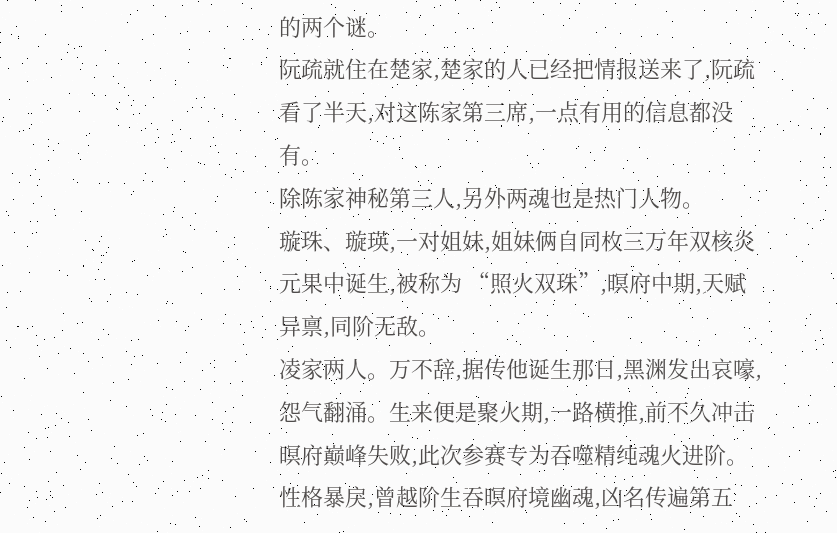的两个谜。
阮疏就住在楚家,楚家的人已经把情报送来了,阮疏看了半天,对这陈家第三席,一点有用的信息都没有。
除陈家神秘第三人,另外两魂也是热门人物。
璇珠、璇瑛,一对姐妹,姐妹俩自同枚三万年双核炎元果中诞生,被称为 “照火双珠”,暝府中期,天赋异禀,同阶无敌。
凌家两人。万不辞,据传他诞生那日,黑渊发出哀嚎,怨气翻涌。生来便是聚火期,一路横推,前不久冲击暝府巅峰失败,此次参赛专为吞噬精纯魂火进阶。性格暴戾,曾越阶生吞暝府境幽魂,凶名传遍第五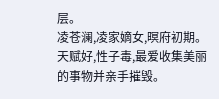层。
凌苍澜,凌家嫡女,暝府初期。天赋好,性子毒,最爱收集美丽的事物并亲手摧毁。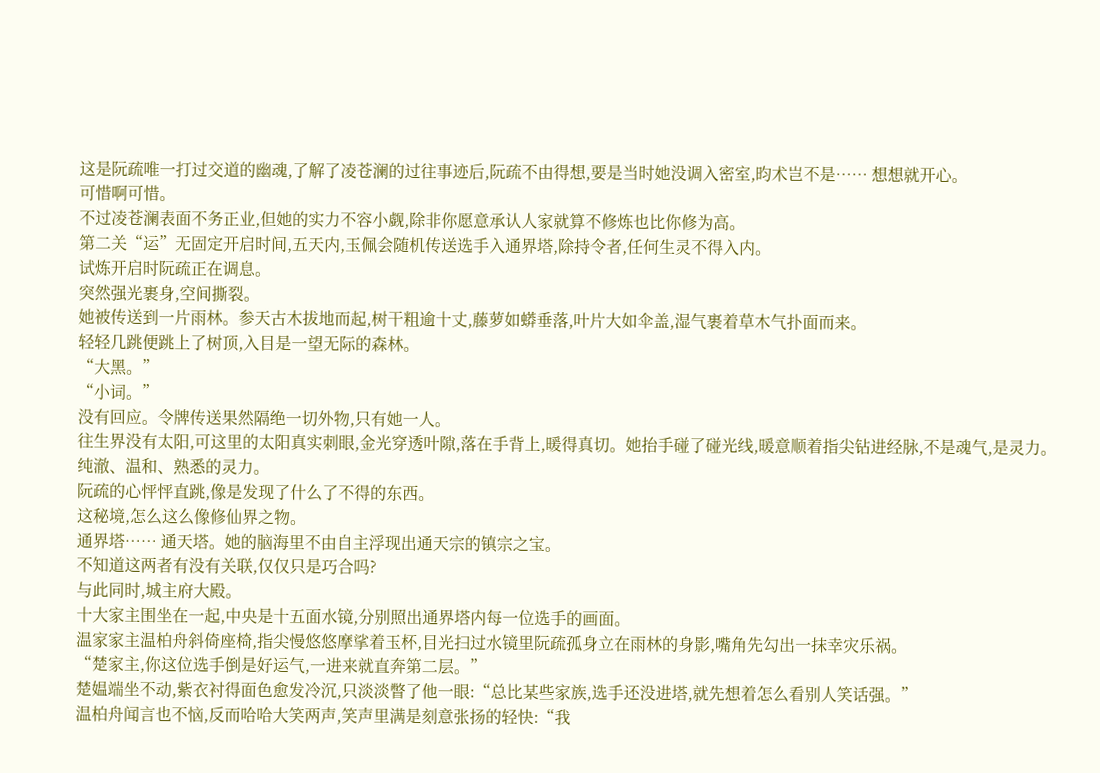这是阮疏唯一打过交道的幽魂,了解了凌苍澜的过往事迹后,阮疏不由得想,要是当时她没调入密室,昀术岂不是…… 想想就开心。
可惜啊可惜。
不过凌苍澜表面不务正业,但她的实力不容小觑,除非你愿意承认人家就算不修炼也比你修为高。
第二关“运”无固定开启时间,五天内,玉佩会随机传送选手入通界塔,除持令者,任何生灵不得入内。
试炼开启时阮疏正在调息。
突然强光裹身,空间撕裂。
她被传送到一片雨林。参天古木拔地而起,树干粗逾十丈,藤萝如蟒垂落,叶片大如伞盖,湿气裹着草木气扑面而来。
轻轻几跳便跳上了树顶,入目是一望无际的森林。
“大黑。”
“小词。”
没有回应。令牌传送果然隔绝一切外物,只有她一人。
往生界没有太阳,可这里的太阳真实刺眼,金光穿透叶隙,落在手背上,暖得真切。她抬手碰了碰光线,暖意顺着指尖钻进经脉,不是魂气,是灵力。
纯澈、温和、熟悉的灵力。
阮疏的心怦怦直跳,像是发现了什么了不得的东西。
这秘境,怎么这么像修仙界之物。
通界塔…… 通天塔。她的脑海里不由自主浮现出通天宗的镇宗之宝。
不知道这两者有没有关联,仅仅只是巧合吗?
与此同时,城主府大殿。
十大家主围坐在一起,中央是十五面水镜,分别照出通界塔内每一位选手的画面。
温家家主温柏舟斜倚座椅,指尖慢悠悠摩挲着玉杯,目光扫过水镜里阮疏孤身立在雨林的身影,嘴角先勾出一抹幸灾乐祸。
“楚家主,你这位选手倒是好运气,一进来就直奔第二层。”
楚媪端坐不动,紫衣衬得面色愈发冷沉,只淡淡瞥了他一眼:“总比某些家族,选手还没进塔,就先想着怎么看别人笑话强。”
温柏舟闻言也不恼,反而哈哈大笑两声,笑声里满是刻意张扬的轻快:“我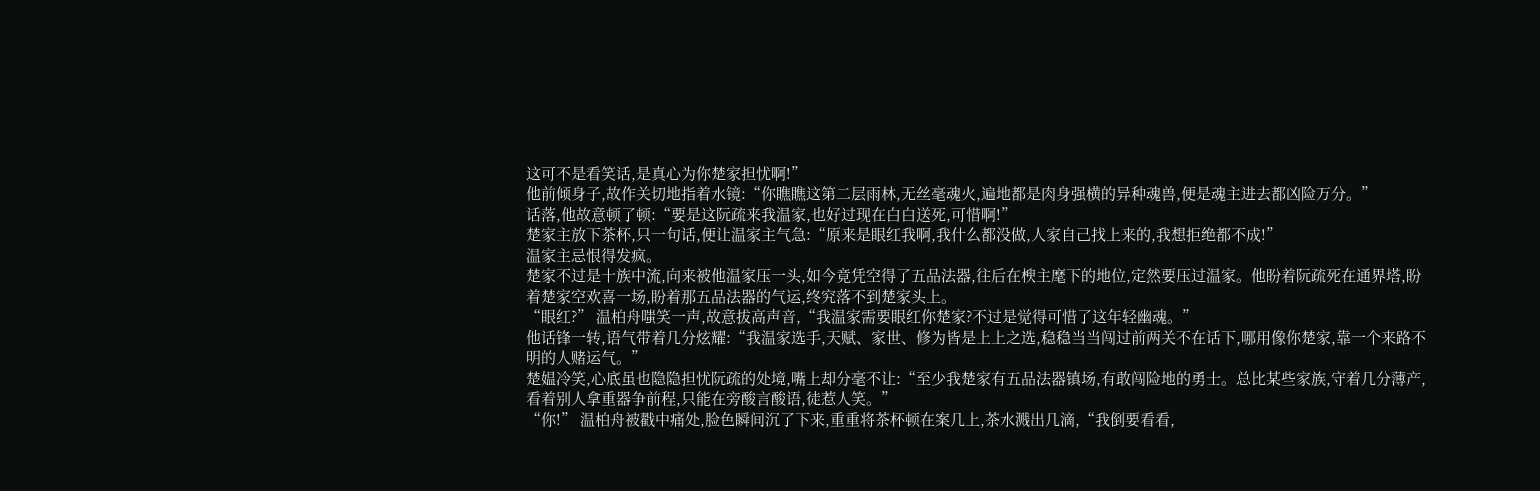这可不是看笑话,是真心为你楚家担忧啊!”
他前倾身子,故作关切地指着水镜:“你瞧瞧这第二层雨林,无丝毫魂火,遍地都是肉身强横的异种魂兽,便是魂主进去都凶险万分。”
话落,他故意顿了顿:“要是这阮疏来我温家,也好过现在白白送死,可惜啊!”
楚家主放下茶杯,只一句话,便让温家主气急:“原来是眼红我啊,我什么都没做,人家自己找上来的,我想拒绝都不成!”
温家主忌恨得发疯。
楚家不过是十族中流,向来被他温家压一头,如今竟凭空得了五品法器,往后在楰主麾下的地位,定然要压过温家。他盼着阮疏死在通界塔,盼着楚家空欢喜一场,盼着那五品法器的气运,终究落不到楚家头上。
“眼红?” 温柏舟嗤笑一声,故意拔高声音,“我温家需要眼红你楚家?不过是觉得可惜了这年轻幽魂。”
他话锋一转,语气带着几分炫耀:“我温家选手,天赋、家世、修为皆是上上之选,稳稳当当闯过前两关不在话下,哪用像你楚家,靠一个来路不明的人赌运气。”
楚媪冷笑,心底虽也隐隐担忧阮疏的处境,嘴上却分毫不让:“至少我楚家有五品法器镇场,有敢闯险地的勇士。总比某些家族,守着几分薄产,看着别人拿重器争前程,只能在旁酸言酸语,徒惹人笑。”
“你!” 温柏舟被戳中痛处,脸色瞬间沉了下来,重重将茶杯顿在案几上,茶水溅出几滴,“我倒要看看,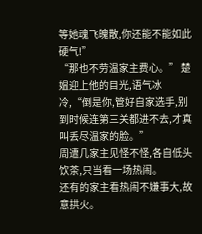等她魂飞魄散,你还能不能如此硬气!”
“那也不劳温家主费心。” 楚媪迎上他的目光,语气冰冷,“倒是你,管好自家选手,别到时候连第三关都进不去,才真叫丢尽温家的脸。”
周遭几家主见怪不怪,各自低头饮茶,只当看一场热闹。
还有的家主看热闹不嫌事大,故意拱火。